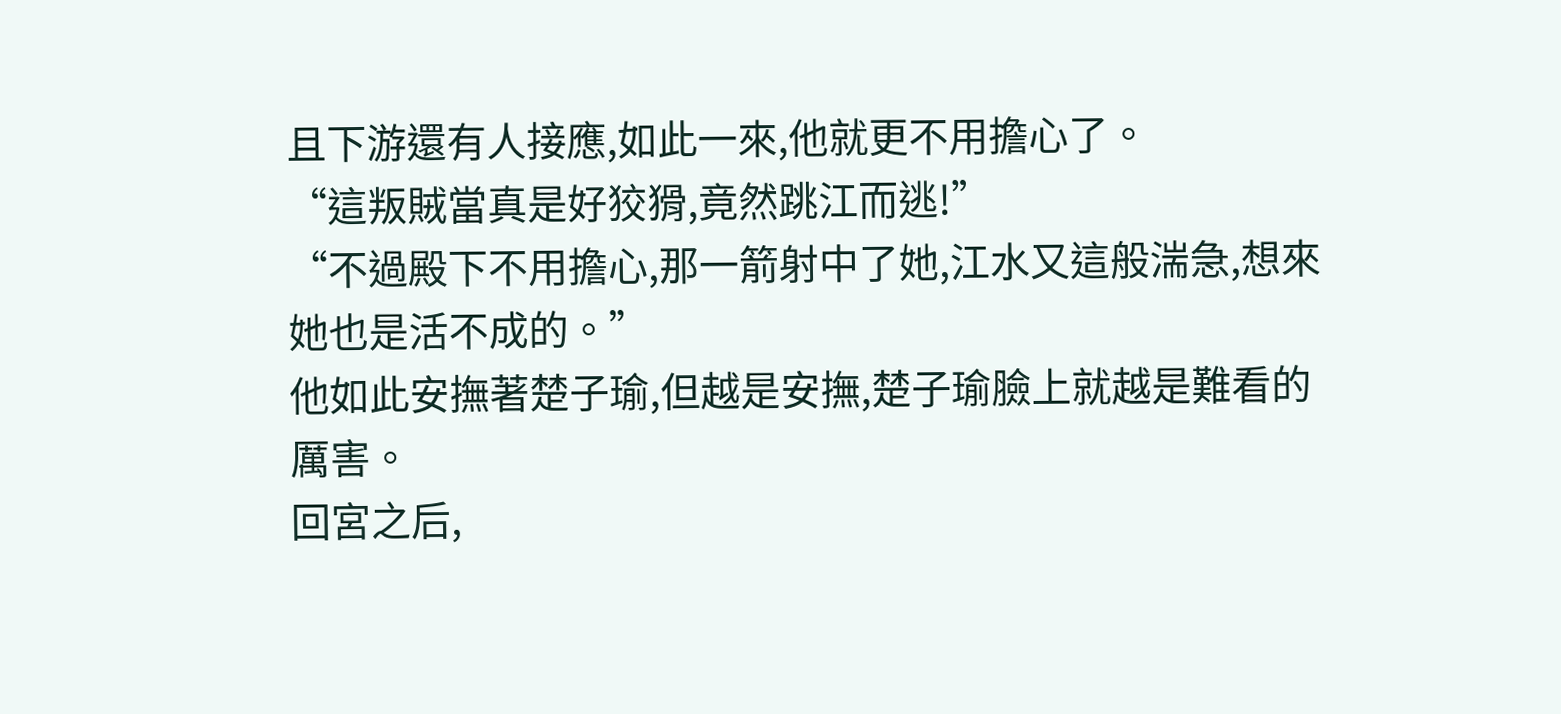且下游還有人接應,如此一來,他就更不用擔心了。
“這叛賊當真是好狡猾,竟然跳江而逃!”
“不過殿下不用擔心,那一箭射中了她,江水又這般湍急,想來她也是活不成的。”
他如此安撫著楚子瑜,但越是安撫,楚子瑜臉上就越是難看的厲害。
回宮之后,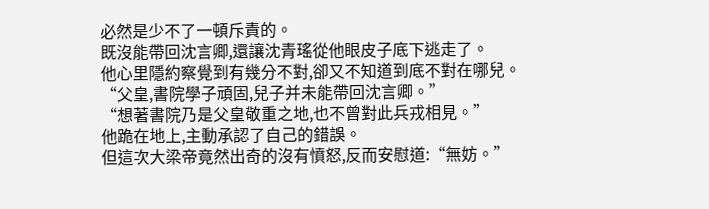必然是少不了一頓斥責的。
既沒能帶回沈言卿,還讓沈青瑤從他眼皮子底下逃走了。
他心里隱約察覺到有幾分不對,卻又不知道到底不對在哪兒。
“父皇,書院學子頑固,兒子并未能帶回沈言卿。”
“想著書院乃是父皇敬重之地,也不曾對此兵戎相見。”
他跪在地上,主動承認了自己的錯誤。
但這次大梁帝竟然出奇的沒有憤怒,反而安慰道:“無妨。”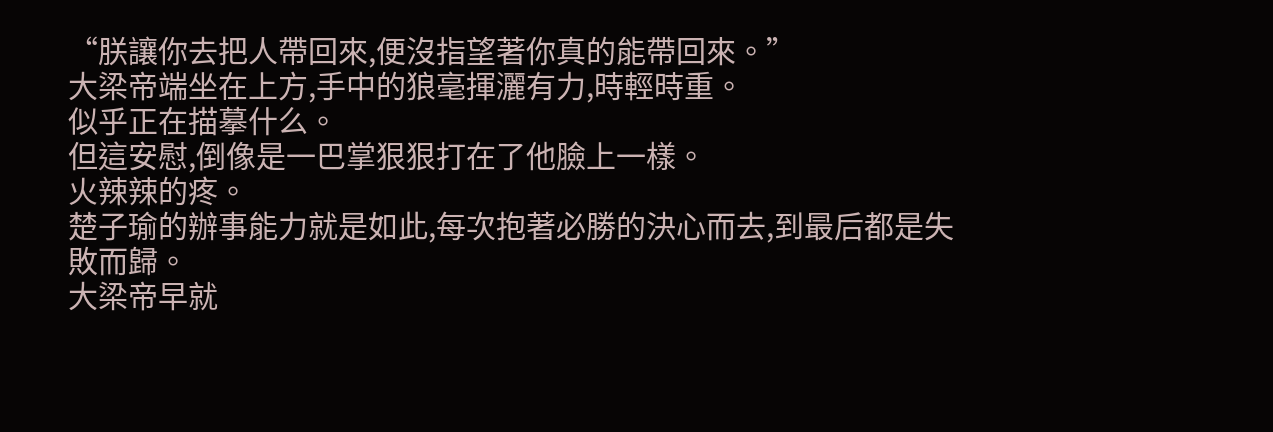“朕讓你去把人帶回來,便沒指望著你真的能帶回來。”
大梁帝端坐在上方,手中的狼毫揮灑有力,時輕時重。
似乎正在描摹什么。
但這安慰,倒像是一巴掌狠狠打在了他臉上一樣。
火辣辣的疼。
楚子瑜的辦事能力就是如此,每次抱著必勝的決心而去,到最后都是失敗而歸。
大梁帝早就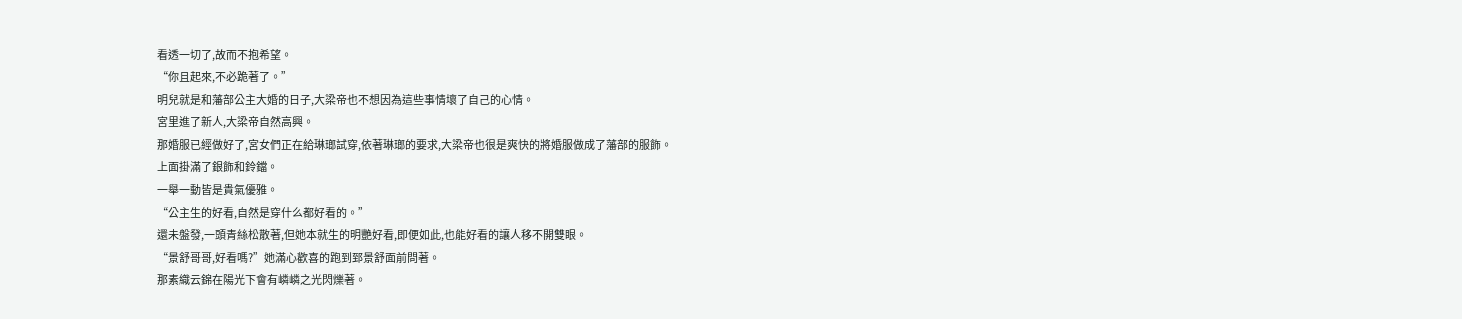看透一切了,故而不抱希望。
“你且起來,不必跪著了。”
明兒就是和藩部公主大婚的日子,大梁帝也不想因為這些事情壞了自己的心情。
宮里進了新人,大梁帝自然高興。
那婚服已經做好了,宮女們正在給琳瑯試穿,依著琳瑯的要求,大梁帝也很是爽快的將婚服做成了藩部的服飾。
上面掛滿了銀飾和鈴鐺。
一舉一動皆是貴氣優雅。
“公主生的好看,自然是穿什么都好看的。”
還未盤發,一頭青絲松散著,但她本就生的明艷好看,即便如此,也能好看的讓人移不開雙眼。
“景舒哥哥,好看嗎?”她滿心歡喜的跑到郅景舒面前問著。
那素織云錦在陽光下會有嶙嶙之光閃爍著。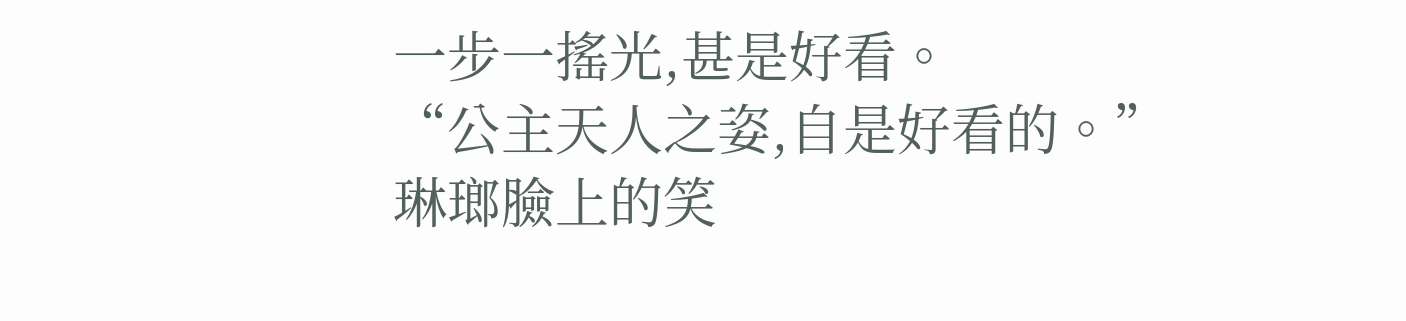一步一搖光,甚是好看。
“公主天人之姿,自是好看的。”
琳瑯臉上的笑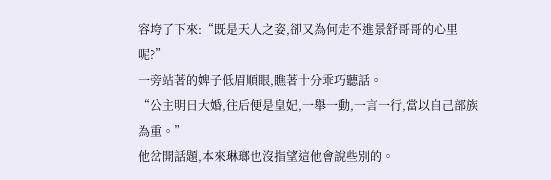容垮了下來:“既是天人之姿,卻又為何走不進景舒哥哥的心里呢?”
一旁站著的婢子低眉順眼,瞧著十分乖巧聽話。
“公主明日大婚,往后便是皇妃,一舉一動,一言一行,當以自己部族為重。”
他岔開話題,本來琳瑯也沒指望這他會說些別的。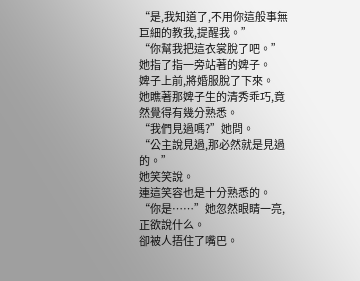“是,我知道了,不用你這般事無巨細的教我,提醒我。”
“你幫我把這衣裳脫了吧。”她指了指一旁站著的婢子。
婢子上前,將婚服脫了下來。
她瞧著那婢子生的清秀乖巧,竟然覺得有幾分熟悉。
“我們見過嗎?”她問。
“公主說見過,那必然就是見過的。”
她笑笑說。
連這笑容也是十分熟悉的。
“你是……”她忽然眼睛一亮,正欲說什么。
卻被人捂住了嘴巴。